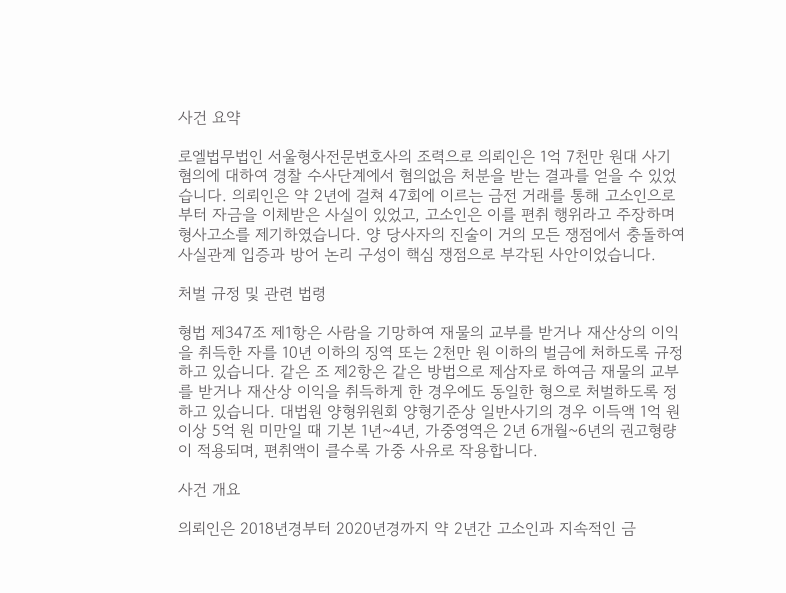사건 요약

로엘법무법인 서울형사전문변호사의 조력으로 의뢰인은 1억 7천만 원대 사기 혐의에 대하여 경찰 수사단계에서 혐의없음 처분을 받는 결과를 얻을 수 있었습니다. 의뢰인은 약 2년에 걸쳐 47회에 이르는 금전 거래를 통해 고소인으로부터 자금을 이체받은 사실이 있었고, 고소인은 이를 편취 행위라고 주장하며 형사고소를 제기하였습니다. 양 당사자의 진술이 거의 모든 쟁점에서 충돌하여 사실관계 입증과 방어 논리 구성이 핵심 쟁점으로 부각된 사안이었습니다.

처벌 규정 및 관련 법령

형법 제347조 제1항은 사람을 기망하여 재물의 교부를 받거나 재산상의 이익을 취득한 자를 10년 이하의 징역 또는 2천만 원 이하의 벌금에 처하도록 규정하고 있습니다. 같은 조 제2항은 같은 방법으로 제삼자로 하여금 재물의 교부를 받거나 재산상 이익을 취득하게 한 경우에도 동일한 형으로 처벌하도록 정하고 있습니다. 대법원 양형위원회 양형기준상 일반사기의 경우 이득액 1억 원 이상 5억 원 미만일 때 기본 1년~4년, 가중영역은 2년 6개월~6년의 권고형량이 적용되며, 편취액이 클수록 가중 사유로 작용합니다.

사건 개요

의뢰인은 2018년경부터 2020년경까지 약 2년간 고소인과 지속적인 금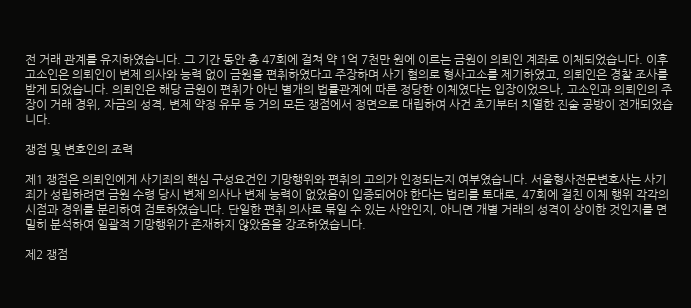전 거래 관계를 유지하였습니다. 그 기간 동안 총 47회에 걸쳐 약 1억 7천만 원에 이르는 금원이 의뢰인 계좌로 이체되었습니다. 이후 고소인은 의뢰인이 변제 의사와 능력 없이 금원을 편취하였다고 주장하며 사기 혐의로 형사고소를 제기하였고, 의뢰인은 경찰 조사를 받게 되었습니다. 의뢰인은 해당 금원이 편취가 아닌 별개의 법률관계에 따른 정당한 이체였다는 입장이었으나, 고소인과 의뢰인의 주장이 거래 경위, 자금의 성격, 변제 약정 유무 등 거의 모든 쟁점에서 정면으로 대립하여 사건 초기부터 치열한 진술 공방이 전개되었습니다.

쟁점 및 변호인의 조력

제1 쟁점은 의뢰인에게 사기죄의 핵심 구성요건인 기망행위와 편취의 고의가 인정되는지 여부였습니다. 서울형사전문변호사는 사기죄가 성립하려면 금원 수령 당시 변제 의사나 변제 능력이 없었음이 입증되어야 한다는 법리를 토대로, 47회에 걸친 이체 행위 각각의 시점과 경위를 분리하여 검토하였습니다. 단일한 편취 의사로 묶일 수 있는 사안인지, 아니면 개별 거래의 성격이 상이한 것인지를 면밀히 분석하여 일괄적 기망행위가 존재하지 않았음을 강조하였습니다.

제2 쟁점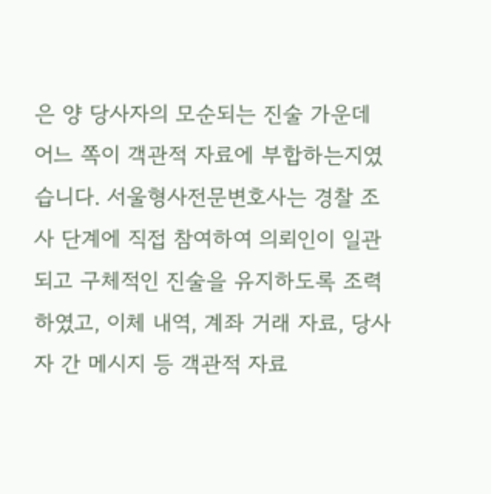은 양 당사자의 모순되는 진술 가운데 어느 쪽이 객관적 자료에 부합하는지였습니다. 서울형사전문변호사는 경찰 조사 단계에 직접 참여하여 의뢰인이 일관되고 구체적인 진술을 유지하도록 조력하였고, 이체 내역, 계좌 거래 자료, 당사자 간 메시지 등 객관적 자료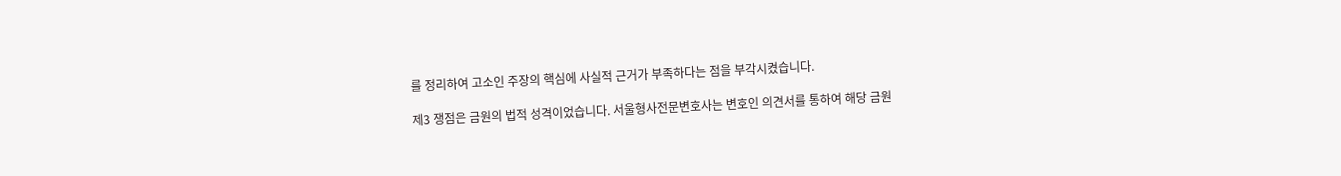를 정리하여 고소인 주장의 핵심에 사실적 근거가 부족하다는 점을 부각시켰습니다.

제3 쟁점은 금원의 법적 성격이었습니다. 서울형사전문변호사는 변호인 의견서를 통하여 해당 금원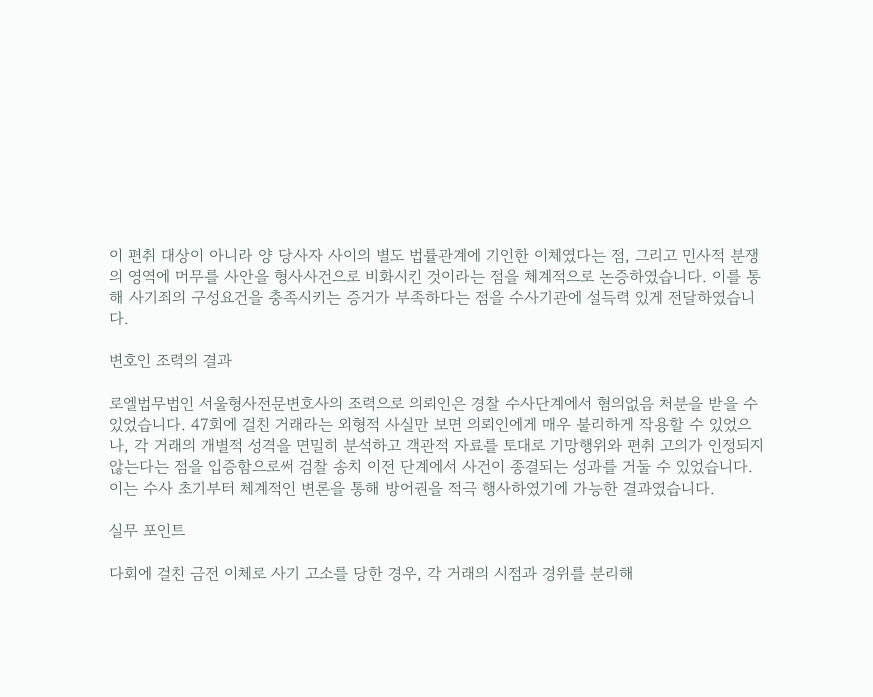이 편취 대상이 아니라 양 당사자 사이의 별도 법률관계에 기인한 이체였다는 점, 그리고 민사적 분쟁의 영역에 머무를 사안을 형사사건으로 비화시킨 것이라는 점을 체계적으로 논증하였습니다. 이를 통해 사기죄의 구성요건을 충족시키는 증거가 부족하다는 점을 수사기관에 설득력 있게 전달하였습니다.

변호인 조력의 결과

로엘법무법인 서울형사전문변호사의 조력으로 의뢰인은 경찰 수사단계에서 혐의없음 처분을 받을 수 있었습니다. 47회에 걸친 거래라는 외형적 사실만 보면 의뢰인에게 매우 불리하게 작용할 수 있었으나, 각 거래의 개별적 성격을 면밀히 분석하고 객관적 자료를 토대로 기망행위와 편취 고의가 인정되지 않는다는 점을 입증함으로써 검찰 송치 이전 단계에서 사건이 종결되는 성과를 거둘 수 있었습니다. 이는 수사 초기부터 체계적인 변론을 통해 방어권을 적극 행사하였기에 가능한 결과였습니다.

실무 포인트

다회에 걸친 금전 이체로 사기 고소를 당한 경우, 각 거래의 시점과 경위를 분리해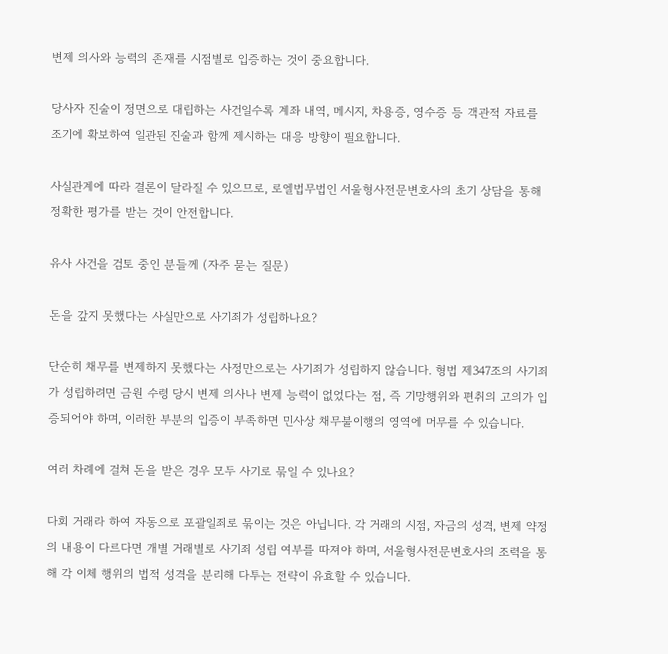변제 의사와 능력의 존재를 시점별로 입증하는 것이 중요합니다.

당사자 진술이 정면으로 대립하는 사건일수록 계좌 내역, 메시지, 차용증, 영수증 등 객관적 자료를 조기에 확보하여 일관된 진술과 함께 제시하는 대응 방향이 필요합니다.

사실관계에 따라 결론이 달라질 수 있으므로, 로엘법무법인 서울형사전문변호사의 초기 상담을 통해 정확한 평가를 받는 것이 안전합니다.

유사 사건을 검토 중인 분들께 (자주 묻는 질문)

돈을 갚지 못했다는 사실만으로 사기죄가 성립하나요?

단순히 채무를 변제하지 못했다는 사정만으로는 사기죄가 성립하지 않습니다. 형법 제347조의 사기죄가 성립하려면 금원 수령 당시 변제 의사나 변제 능력이 없었다는 점, 즉 기망행위와 편취의 고의가 입증되어야 하며, 이러한 부분의 입증이 부족하면 민사상 채무불이행의 영역에 머무를 수 있습니다.

여러 차례에 걸쳐 돈을 받은 경우 모두 사기로 묶일 수 있나요?

다회 거래라 하여 자동으로 포괄일죄로 묶이는 것은 아닙니다. 각 거래의 시점, 자금의 성격, 변제 약정의 내용이 다르다면 개별 거래별로 사기죄 성립 여부를 따져야 하며, 서울형사전문변호사의 조력을 통해 각 이체 행위의 법적 성격을 분리해 다투는 전략이 유효할 수 있습니다.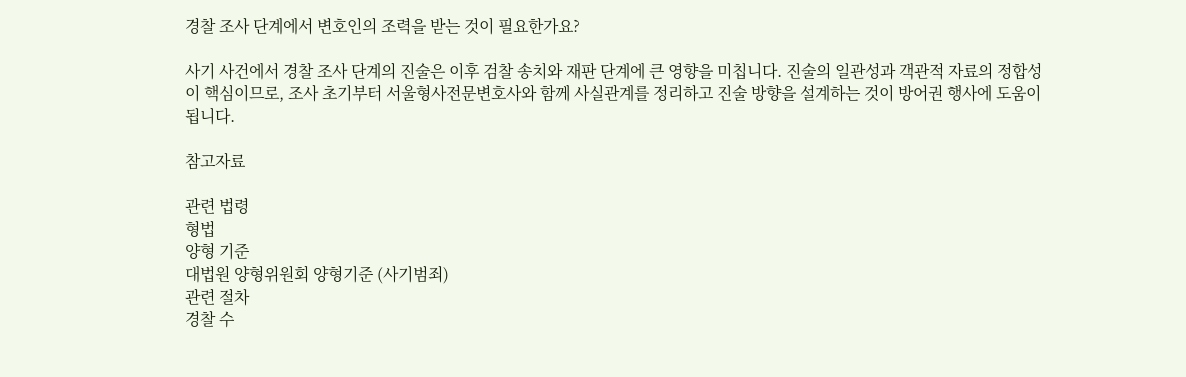경찰 조사 단계에서 변호인의 조력을 받는 것이 필요한가요?

사기 사건에서 경찰 조사 단계의 진술은 이후 검찰 송치와 재판 단계에 큰 영향을 미칩니다. 진술의 일관성과 객관적 자료의 정합성이 핵심이므로, 조사 초기부터 서울형사전문변호사와 함께 사실관계를 정리하고 진술 방향을 설계하는 것이 방어권 행사에 도움이 됩니다.

참고자료

관련 법령
형법
양형 기준
대법원 양형위원회 양형기준 (사기범죄)
관련 절차
경찰 수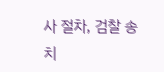사 절차, 검찰 송치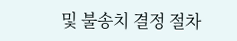및 불송치 결정 절차